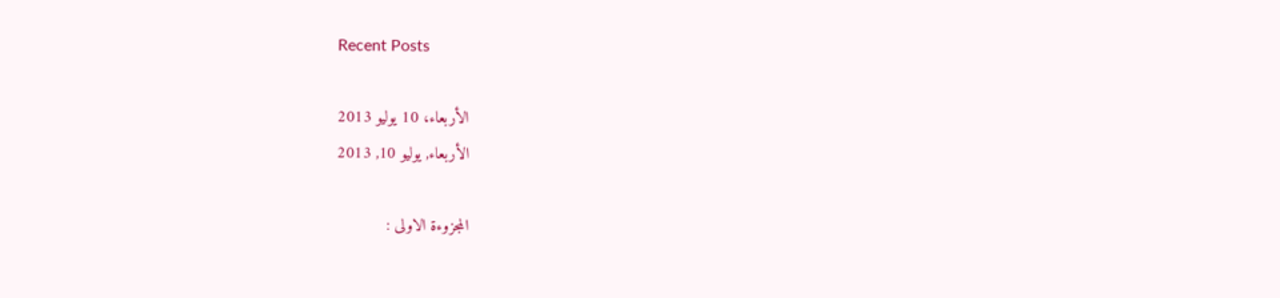Recent Posts

الأربعاء، 10 يوليو 2013
الأربعاء, يوليو 10, 2013

المجزوءة الاولى :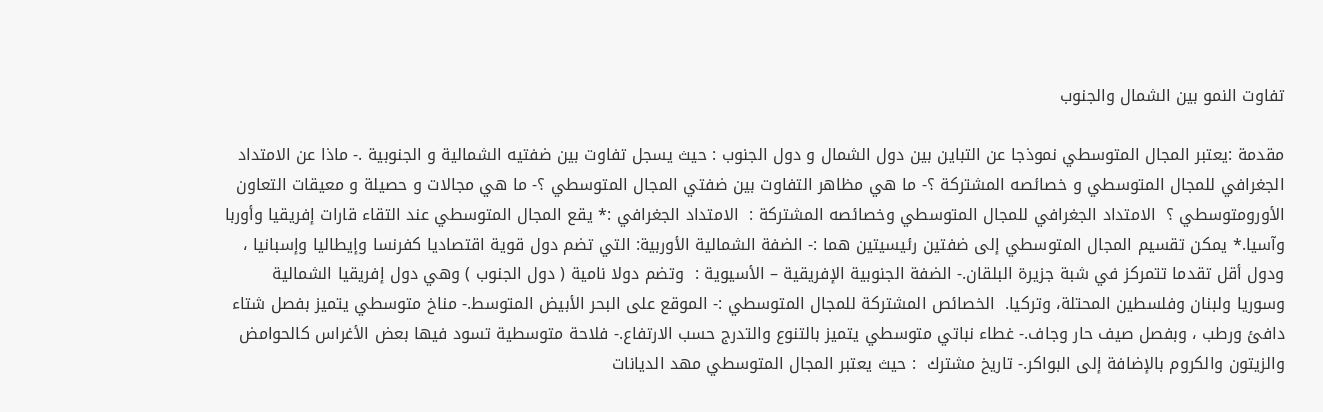تفاوت النمو بين الشمال والجنوب

مقدمة :يعتبر المجال المتوسطي نموذجا عن التباين بين دول الشمال و دول الجنوب : حيث يسجل تفاوت بين ضفتيه الشمالية و الجنوبية .- ماذا عن الامتداد الجغرافي للمجال المتوسطي و خصائصه المشتركة ؟- ما هي مظاهر التفاوت بين ضفتي المجال المتوسطي ؟- ما هي مجالات و حصيلة و معيقات التعاون الأورومتوسطي ؟  الامتداد الجغرافي للمجال المتوسطي وخصائصه المشتركة :  الامتداد الجغرافي :* يقع المجال المتوسطي عند التقاء قارات إفريقيا وأوربا وآسيا.* يمكن تقسيم المجال المتوسطي إلى ضفتين رئيسيتين هما :- الضفة الشمالية الأوربية: التي تضم دول قوية اقتصاديا كفرنسا وإيطاليا وإسبانيا ، ودول أقل تقدما تتمركز في شبة جزيرة البلقان.- الضفة الجنوبية الإفريقية – الأسيوية :  وتضم دولا نامية ( دول الجنوب ) وهي دول إفريقيا الشمالية وسوريا ولبنان وفلسطين المحتلة، وتركيا.  الخصائص المشتركة للمجال المتوسطي :- الموقع على البحر الأبيض المتوسط.- مناخ متوسطي يتميز بفصل شتاء دافئ ورطب ، وبفصل صيف حار وجاف.- غطاء نباتي متوسطي يتميز بالتنوع والتدرج حسب الارتفاع.- فلاحة متوسطية تسود فيها بعض الأغراس كالحوامض والزيتون والكروم بالإضافة إلى البواكر.- تاريخ مشترك  : حيث يعتبر المجال المتوسطي مهد الديانات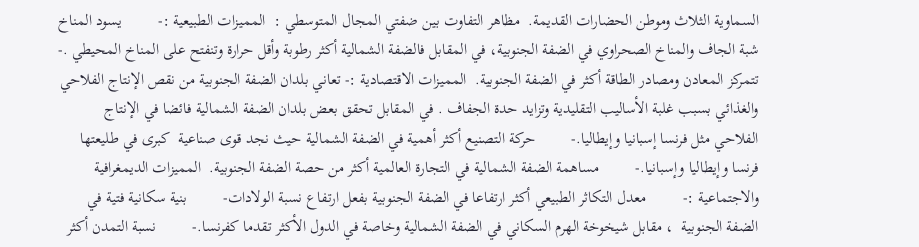السماوية الثلاث وموطن الحضارات القديمة.  مظاهر التفاوت بين ضفتي المجال المتوسطي :  المميزات الطبيعية :-         يسود المناخ شبة الجاف والمناخ الصحراوي في الضفة الجنوبية، في المقابل فالضفة الشمالية أكثر رطوبة وأقل حرارة وتنفتح على المناخ المحيطي .-         تتمركز المعادن ومصادر الطاقة أكثر في الضفة الجنوبية.  المميزات الاقتصادية :- تعاني بلدان الضفة الجنوبية من نقص الإنتاج الفلاحي والغذائي بسبب غلبة الأساليب التقليدية وتزايد حدة الجفاف . في المقابل تحقق بعض بلدان الضفة الشمالية فائضا في الإنتاج الفلاحي مثل فرنسا إسبانيا وإيطاليا.-         حركة التصنيع أكثر أهمية في الضفة الشمالية حيث نجد قوى صناعية  كبرى في طليعتها فرنسا وإيطاليا وإسبانيا.-         مساهمة الضفة الشمالية في التجارة العالمية أكثر من حصة الضفة الجنوبية.  المميزات الديمغرافية والاجتماعية :-         معدل التكاثر الطبيعي أكثر ارتفاعا في الضفة الجنوبية بفعل ارتفاع نسبة الولادات-         بنية سكانية فتية في الضفة الجنوبية  ، مقابل شيخوخة الهرم السكاني في الضفة الشمالية وخاصة في الدول الأكثر تقدما كفرنسا.-         نسبة التمدن أكثر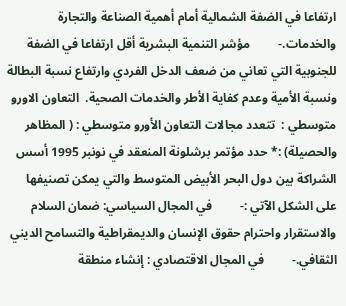ارتفاعا في الضفة الشمالية أمام أهمية الصناعة والتجارة والخدمات.-         مؤشر التنمية البشرية أقل ارتفاعا في الضفة للجنوبية التي تعاني من ضعف الدخل الفردي وارتفاع نسبة البطالة ونسبة الأمية وعدم كفاية الأطر والخدمات الصحية.  التعاون الاورو متوسطي :  تتعدد مجالات التعاون الأورو متوسطي : ( المظاهر والحصيلة) :* حدد مؤتمر برشلونة المنعقد في نونبر 1995 أسس الشراكة بين دول البحر الأبيض المتوسط والتي يمكن تصنيفها على الشكل الآتي :-         في المجال السياسي: ضمان السلام والاستقرار واحترام حقوق الإنسان والديمقراطية والتسامح الديني الثقافي.-         في المجال الاقتصادي : إنشاء منطقة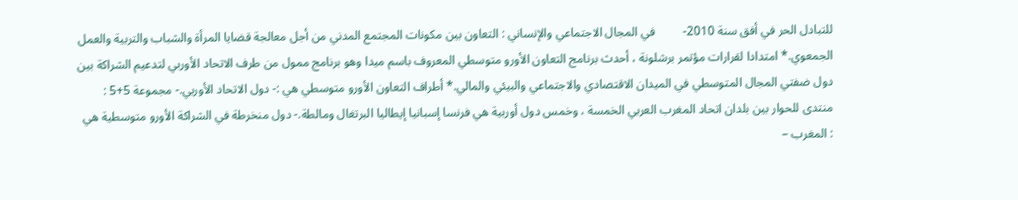للتبادل الحر في أفق سنة 2010-         في المجال الاجتماعي والإنساني : التعاون بين مكونات المجتمع المدني من أجل معالجة قضايا المرأة والشباب والتربية والعمل الجمعوي.* امتدادا لقرارات مؤتمر برشلونة ، أحدث برنامج التعاون الأورو متوسطي المعروف باسم ميدا وهو برنامج ممول من طرف الاتحاد الأوربي لتدعيم الشراكة بين دول ضفتي المجال المتوسطي في الميدان الاقتصادي والاجتماعي والبيئي والمالي.* أطراف التعاون الأورو متوسطي هي :- دول الاتحاد الأوربي.- مجموعة 5+5 : منتدى للحوار بين بلدان اتحاد المغرب العربي الخمسة ، وخمس دول أوربية هي فرنسا إسبانيا إيطاليا البرتغال ومالطة.- دول منخرطة في الشراكة الأورو متوسطية هي : المغرب –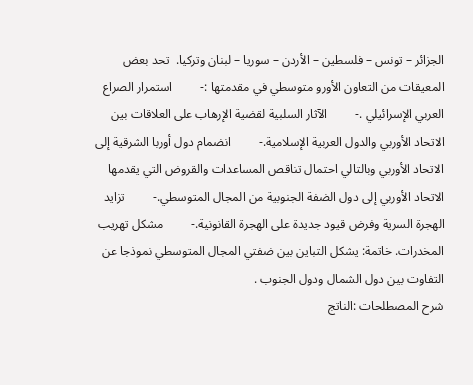الجزائر – تونس – فلسطين – الأردن – سوريا – لبنان وتركيا.  تحد بعض المعيقات من التعاون الأورو متوسطي في مقدمتها :-         استمرار الصراع العربي الإسرائيلي .-         الآثار السلبية لقضية الإرهاب على العلاقات بين الاتحاد الأوربي والدول العربية الإسلامية.-         انضمام دول أوربا الشرقية إلى الاتحاد الأوربي وبالتالي احتمال تناقص المساعدات والقروض التي يقدمها الاتحاد الأوربي إلى دول الضفة الجنوبية من المجال المتوسطي.-         تزايد الهجرة السرية وفرض قيود جديدة على الهجرة القانونية.-         مشكل تهريب المخدرات. خاتمة: يشكل التباين بين ضفتي المجال المتوسطي نموذجا عن التفاوت بين دول الشمال ودول الجنوب .
شرح المصطلحات :الناتج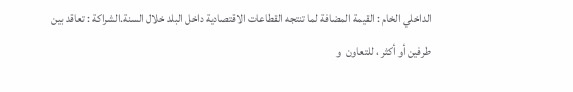الداخلي الخام : القيمة المضافة لما تنتجه القطاعات الاقتصادية داخل البلد خلال السنة.الشراكة : تعاقد بين طرفين أو أكثر ، للتعاون  و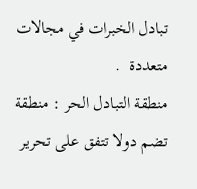تبادل الخبرات في مجالات متعددة  .
منطقة التبادل الحر : منطقة تضم دولا تتفق على تحرير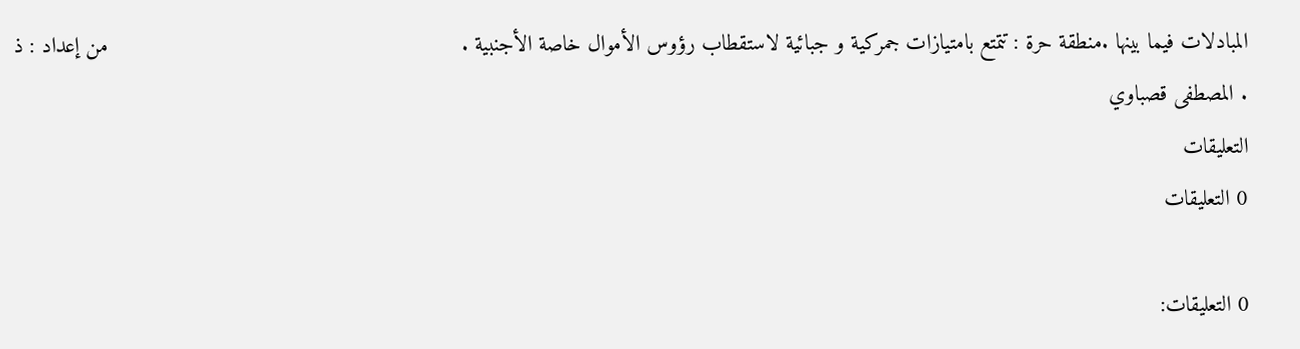المبادلات فيما بينها .منطقة حرة : تتمتع بامتيازات جمركية و جبائية لاستقطاب رؤوس الأموال خاصة الأجنبية .                                                       من إعداد : ذ . المصطفى قصباوي
التعليقات
0 التعليقات

0 التعليقات: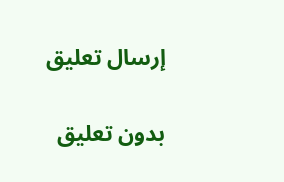إرسال تعليق

بدون تعليق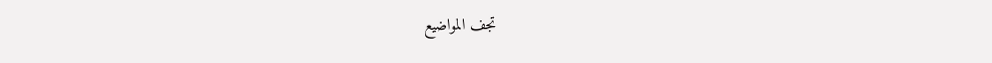تجف المواضيع